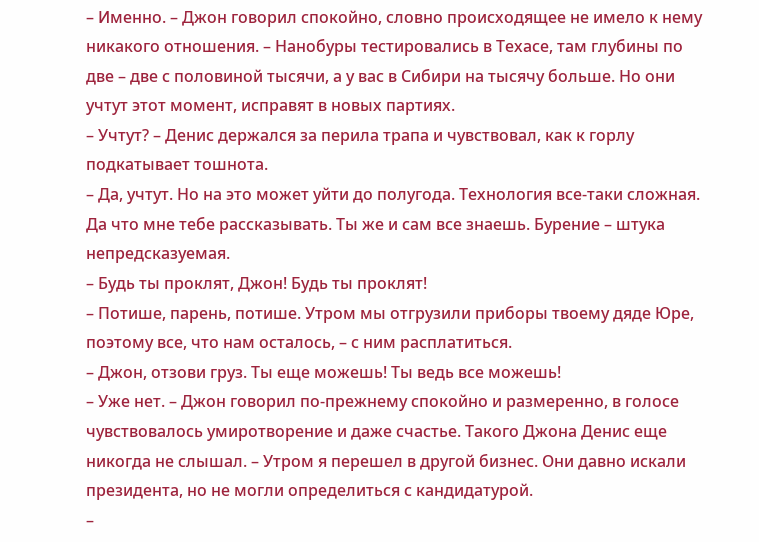– Именно. – Джон говорил спокойно, словно происходящее не имело к нему никакого отношения. – Нанобуры тестировались в Техасе, там глубины по две – две с половиной тысячи, а у вас в Сибири на тысячу больше. Но они учтут этот момент, исправят в новых партиях.
– Учтут? – Денис держался за перила трапа и чувствовал, как к горлу подкатывает тошнота.
– Да, учтут. Но на это может уйти до полугода. Технология все-таки сложная. Да что мне тебе рассказывать. Ты же и сам все знаешь. Бурение – штука непредсказуемая.
– Будь ты проклят, Джон! Будь ты проклят!
– Потише, парень, потише. Утром мы отгрузили приборы твоему дяде Юре, поэтому все, что нам осталось, – с ним расплатиться.
– Джон, отзови груз. Ты еще можешь! Ты ведь все можешь!
– Уже нет. – Джон говорил по-прежнему спокойно и размеренно, в голосе чувствовалось умиротворение и даже счастье. Такого Джона Денис еще никогда не слышал. – Утром я перешел в другой бизнес. Они давно искали президента, но не могли определиться с кандидатурой.
–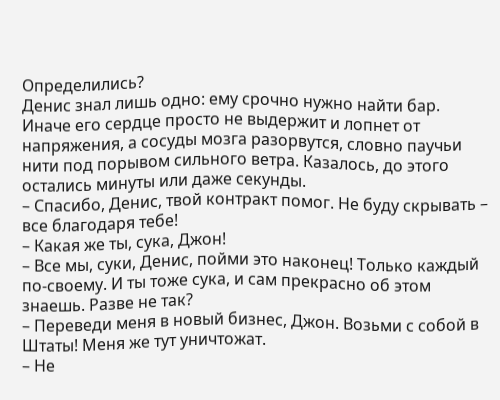Определились?
Денис знал лишь одно: ему срочно нужно найти бар. Иначе его сердце просто не выдержит и лопнет от напряжения, а сосуды мозга разорвутся, словно паучьи нити под порывом сильного ветра. Казалось, до этого остались минуты или даже секунды.
– Спасибо, Денис, твой контракт помог. Не буду скрывать – все благодаря тебе!
– Какая же ты, сука, Джон!
– Все мы, суки, Денис, пойми это наконец! Только каждый по-своему. И ты тоже сука, и сам прекрасно об этом знаешь. Разве не так?
– Переведи меня в новый бизнес, Джон. Возьми с собой в Штаты! Меня же тут уничтожат.
– Не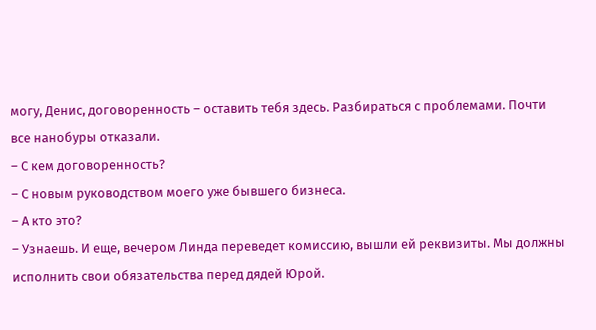могу, Денис, договоренность – оставить тебя здесь. Разбираться с проблемами. Почти все нанобуры отказали.
– С кем договоренность?
– С новым руководством моего уже бывшего бизнеса.
– А кто это?
– Узнаешь. И еще, вечером Линда переведет комиссию, вышли ей реквизиты. Мы должны исполнить свои обязательства перед дядей Юрой.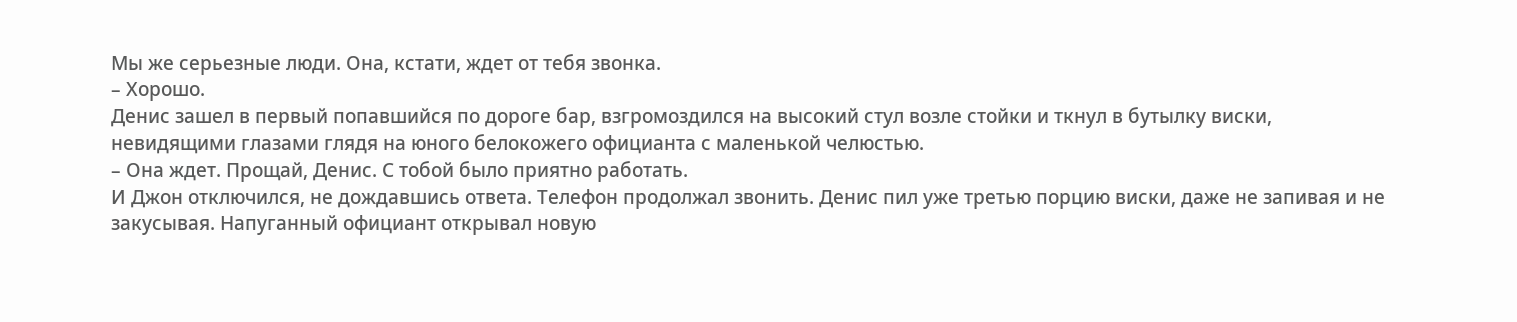Мы же серьезные люди. Она, кстати, ждет от тебя звонка.
– Хорошо.
Денис зашел в первый попавшийся по дороге бар, взгромоздился на высокий стул возле стойки и ткнул в бутылку виски, невидящими глазами глядя на юного белокожего официанта с маленькой челюстью.
– Она ждет. Прощай, Денис. С тобой было приятно работать.
И Джон отключился, не дождавшись ответа. Телефон продолжал звонить. Денис пил уже третью порцию виски, даже не запивая и не закусывая. Напуганный официант открывал новую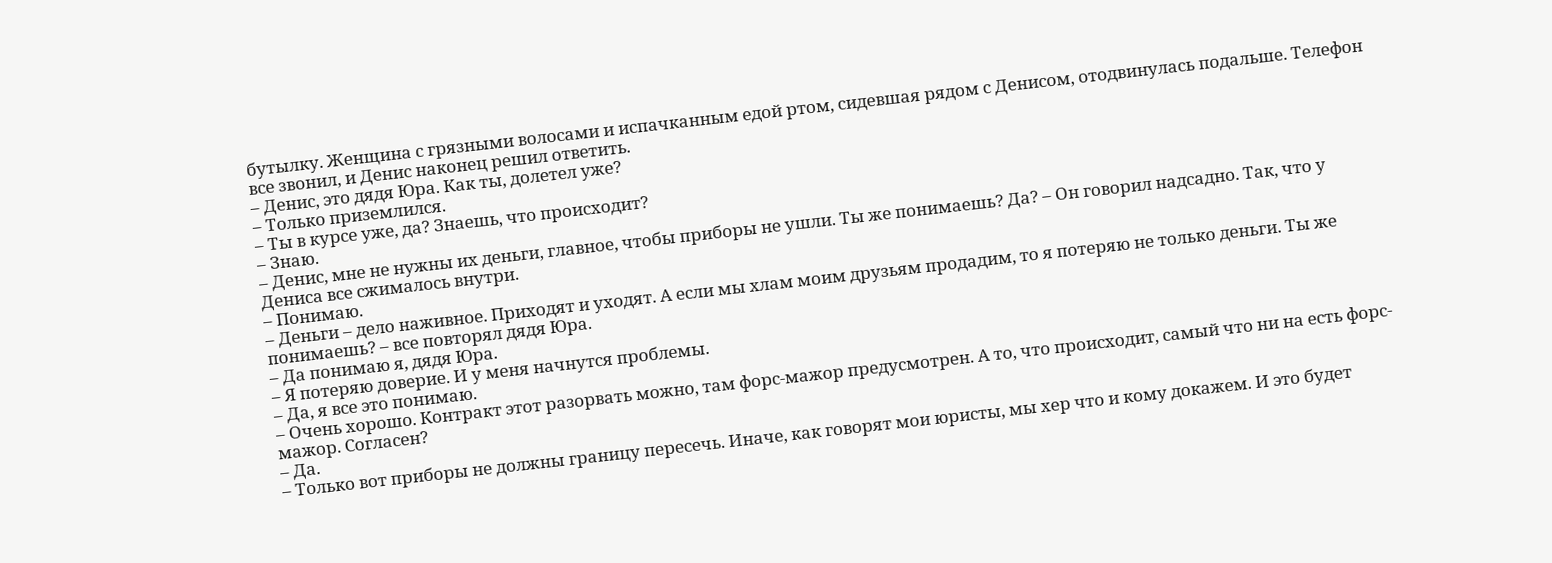бутылку. Женщина с грязными волосами и испачканным едой ртом, сидевшая рядом с Денисом, отодвинулась подальше. Телефон все звонил, и Денис наконец решил ответить.
– Денис, это дядя Юра. Как ты, долетел уже?
– Только приземлился.
– Ты в курсе уже, да? Знаешь, что происходит?
– Знаю.
– Денис, мне не нужны их деньги, главное, чтобы приборы не ушли. Ты же понимаешь? Да? – Он говорил надсадно. Так, что у Дениса все сжималось внутри.
– Понимаю.
– Деньги – дело наживное. Приходят и уходят. А если мы хлам моим друзьям продадим, то я потеряю не только деньги. Ты же понимаешь? – все повторял дядя Юра.
– Да понимаю я, дядя Юра.
– Я потеряю доверие. И у меня начнутся проблемы.
– Да, я все это понимаю.
– Очень хорошо. Контракт этот разорвать можно, там форс-мажор предусмотрен. А то, что происходит, самый что ни на есть форс-мажор. Согласен?
– Да.
– Только вот приборы не должны границу пересечь. Иначе, как говорят мои юристы, мы хер что и кому докажем. И это будет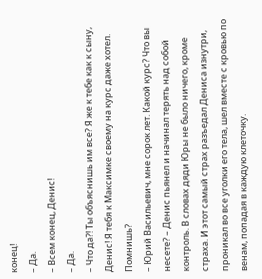конец!
– Да.
– Всем конец, Денис!
– Да.
– Что да?! Ты объяснишь им все? Я же к тебе как к сыну, Денис! Я тебя к Максимке своему на курс даже хотел. Помнишь?
– Юрий Васильевич, мне сорок лет. Какой курс? Что вы несете? – Денис пьянел и начинал терять над собой контроль. В словах дяди Юры не было ничего, кроме страха. И этот самый страх разъедал Дениса изнутри, проникал во все уголки его тела, шел вместе с кровью по венам, попадая в каждую клеточку.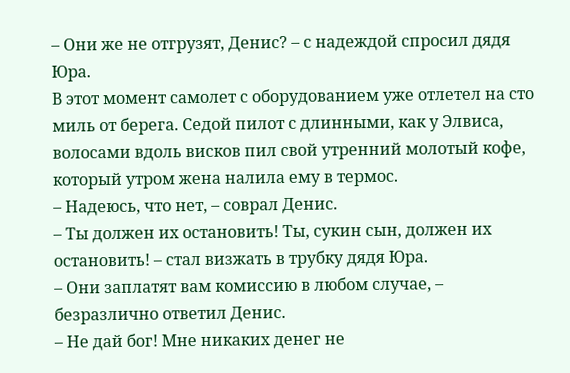– Они же не отгрузят, Денис? – с надеждой спросил дядя Юра.
В этот момент самолет с оборудованием уже отлетел на сто миль от берега. Седой пилот с длинными, как у Элвиса, волосами вдоль висков пил свой утренний молотый кофе, который утром жена налила ему в термос.
– Надеюсь, что нет, – соврал Денис.
– Ты должен их остановить! Ты, сукин сын, должен их остановить! – стал визжать в трубку дядя Юра.
– Они заплатят вам комиссию в любом случае, – безразлично ответил Денис.
– Не дай бог! Мне никаких денег не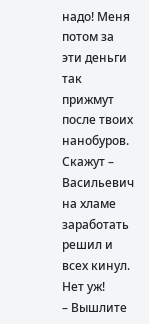надо! Меня потом за эти деньги так прижмут после твоих нанобуров. Скажут – Васильевич на хламе заработать решил и всех кинул. Нет уж!
– Вышлите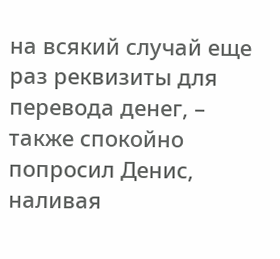на всякий случай еще раз реквизиты для перевода денег, – также спокойно попросил Денис, наливая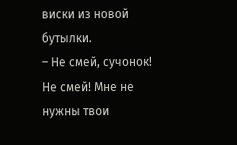виски из новой бутылки.
– Не смей, сучонок! Не смей! Мне не нужны твои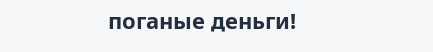поганые деньги!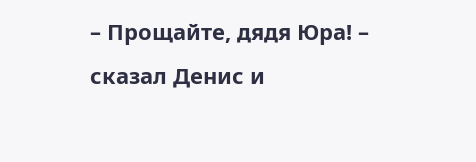– Прощайте, дядя Юра! – сказал Денис и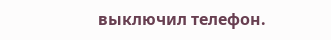выключил телефон.